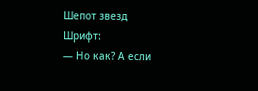Шепот звезд
Шрифт:
— Но как? А если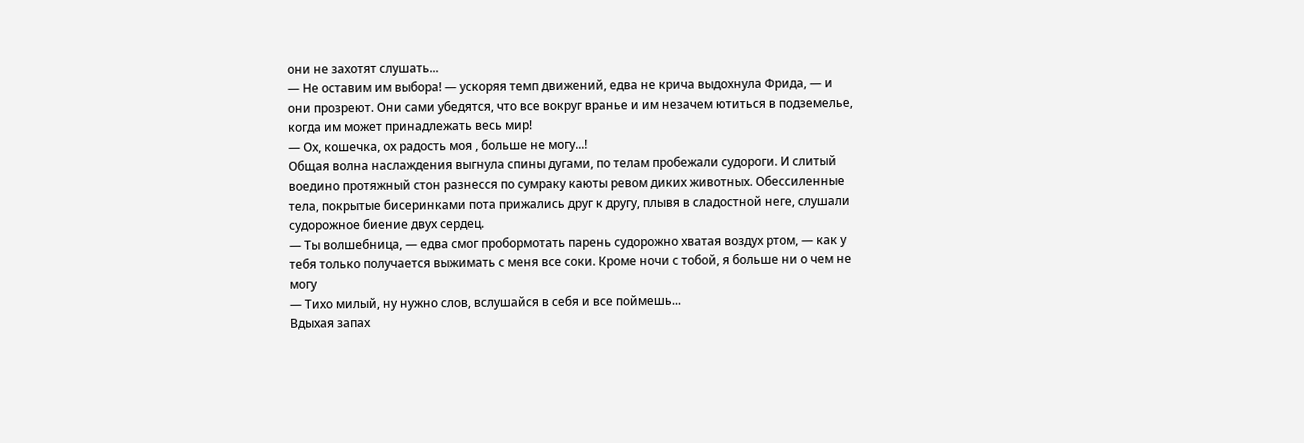они не захотят слушать...
— Не оставим им выбора! — ускоряя темп движений, едва не крича выдохнула Фрида, — и они прозреют. Они сами убедятся, что все вокруг вранье и им незачем ютиться в подземелье, когда им может принадлежать весь мир!
— Ох, кошечка, ох радость моя , больше не могу...!
Общая волна наслаждения выгнула спины дугами, по телам пробежали судороги. И слитый воедино протяжный стон разнесся по сумраку каюты ревом диких животных. Обессиленные тела, покрытые бисеринками пота прижались друг к другу, плывя в сладостной неге, слушали судорожное биение двух сердец.
— Ты волшебница, — едва смог пробормотать парень судорожно хватая воздух ртом, — как у тебя только получается выжимать с меня все соки. Кроме ночи с тобой, я больше ни о чем не могу
— Тихо милый, ну нужно слов, вслушайся в себя и все поймешь...
Вдыхая запах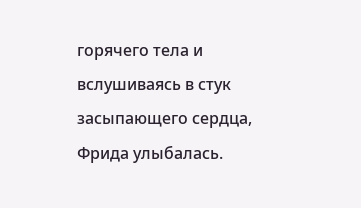горячего тела и вслушиваясь в стук засыпающего сердца, Фрида улыбалась.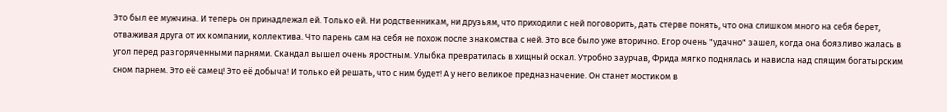Это был ее мужчина. И теперь он принадлежал ей. Только ей. Ни родственникам, ни друзьям, что приходили с ней поговорить, дать стерве понять, что она слишком много на себя берет, отваживая друга от их компании, коллектива. Что парень сам на себя не похож после знакомства с ней. Это все было уже вторично. Егор очень "удачно" зашел, когда она боязливо жалась в угол перед разгоряченными парнями. Скандал вышел очень яростным. Улыбка превратилась в хищный оскал. Утробно заурчав, Фрида мягко поднялась и нависла над спящим богатырским сном парнем. Это её самец! Это её добыча! И только ей решать, что с ним будет! А у него великое предназначение. Он станет мостиком в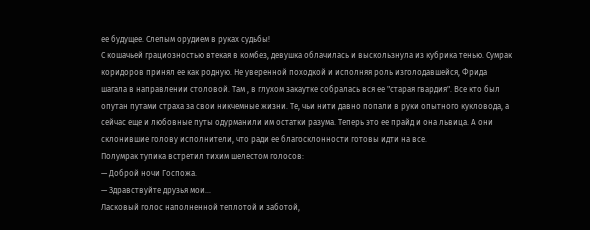ее будущее. Слепым орудием в руках судьбы!
С кошачьей грациозностью втекая в комбез, девушка облачилась и выскользнула из кубрика тенью. Сумрак коридоров принял ее как родную. Не уверенной походкой и исполняя роль изголодавшейся, Фрида шагала в направлении столовой. Там , в глухом закаутке собралась вся ее "старая гвардия". Все кто был опутан путами страха за свои никчемные жизни. Те, чьи нити давно попали в руки опытного кукловода, а сейчас еще и любовные путы одурманили им остатки разума. Теперь это ее прайд и она львица. А они склонившие голову исполнители, что ради ее благосклонности готовы идти на все.
Полумрак тупика встретил тихим шелестом голосов:
— Доброй ночи Госпожа.
— Здравствуйте друзья мои...
Ласковый голос наполненной теплотой и заботой,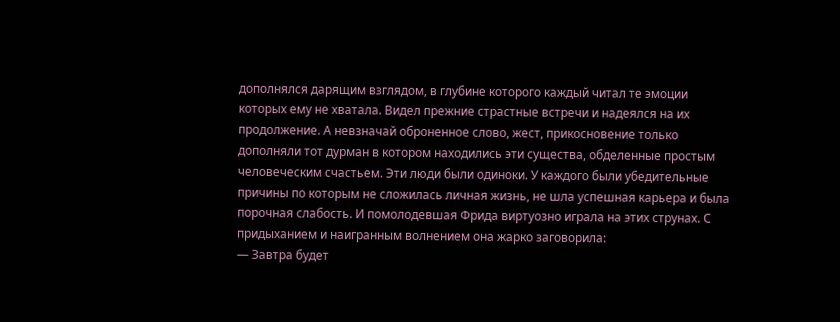дополнялся дарящим взглядом, в глубине которого каждый читал те эмоции которых ему не хватала. Видел прежние страстные встречи и надеялся на их продолжение. А невзначай оброненное слово, жест, прикосновение только дополняли тот дурман в котором находились эти существа, обделенные простым человеческим счастьем. Эти люди были одиноки. У каждого были убедительные причины по которым не сложилась личная жизнь, не шла успешная карьера и была порочная слабость. И помолодевшая Фрида виртуозно играла на этих струнах. С придыханием и наигранным волнением она жарко заговорила:
— Завтра будет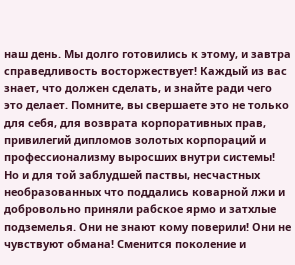наш день. Мы долго готовились к этому, и завтра справедливость восторжествует! Каждый из вас знает, что должен сделать, и знайте ради чего это делает. Помните, вы свершаете это не только для себя, для возврата корпоративных прав, привилегий дипломов золотых корпораций и профессионализму выросших внутри системы! Но и для той заблудшей паствы, несчастных необразованных что поддались коварной лжи и добровольно приняли рабское ярмо и затхлые подземелья. Они не знают кому поверили! Они не чувствуют обмана! Сменится поколение и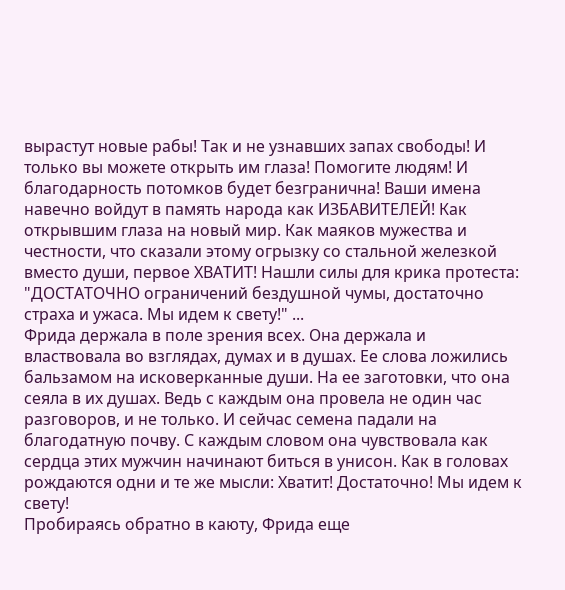вырастут новые рабы! Так и не узнавших запах свободы! И только вы можете открыть им глаза! Помогите людям! И благодарность потомков будет безгранична! Ваши имена навечно войдут в память народа как ИЗБАВИТЕЛЕЙ! Как открывшим глаза на новый мир. Как маяков мужества и честности, что сказали этому огрызку со стальной железкой вместо души, первое ХВАТИТ! Нашли силы для крика протеста: "ДОСТАТОЧНО ограничений бездушной чумы, достаточно страха и ужаса. Мы идем к свету!" ...
Фрида держала в поле зрения всех. Она держала и властвовала во взглядах, думах и в душах. Ее слова ложились бальзамом на исковерканные души. На ее заготовки, что она сеяла в их душах. Ведь с каждым она провела не один час разговоров, и не только. И сейчас семена падали на благодатную почву. С каждым словом она чувствовала как сердца этих мужчин начинают биться в унисон. Как в головах рождаются одни и те же мысли: Хватит! Достаточно! Мы идем к свету!
Пробираясь обратно в каюту, Фрида еще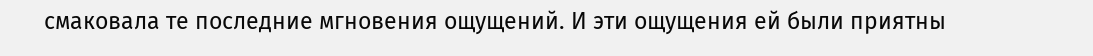смаковала те последние мгновения ощущений. И эти ощущения ей были приятны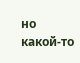но какой-то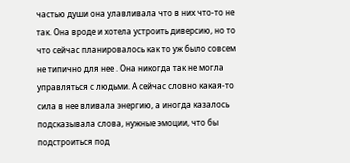частью души она улавливала что в них что-то не так. Она вроде и хотела устроить диверсию, но то что сейчас планировалось как то уж было совсем не типично для нее . Она никогда так не могла управляться с людьми. А сейчас словно какая-то сила в нее вливала энергию, а иногда казалось подсказывала слова, нужные эмоции, что бы подстроиться под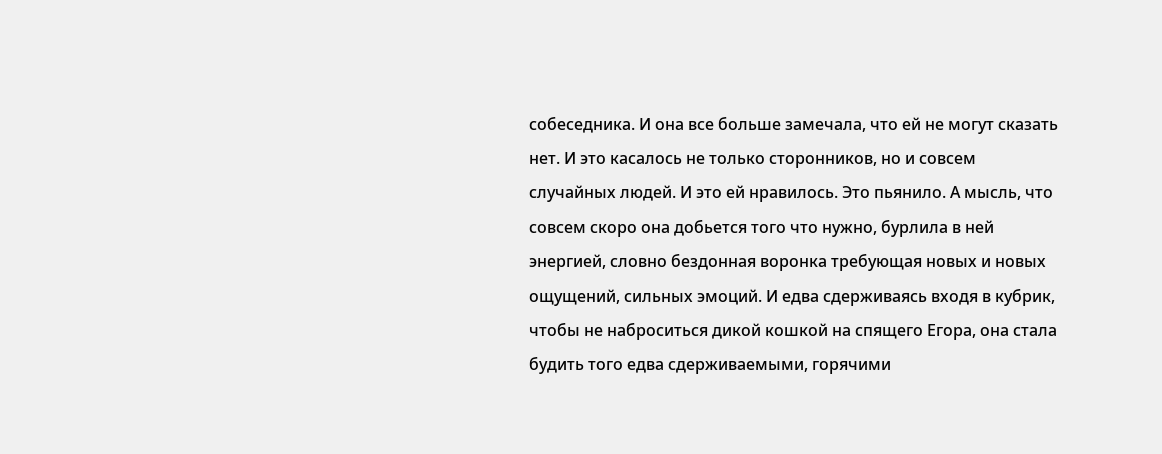собеседника. И она все больше замечала, что ей не могут сказать нет. И это касалось не только сторонников, но и совсем случайных людей. И это ей нравилось. Это пьянило. А мысль, что совсем скоро она добьется того что нужно, бурлила в ней энергией, словно бездонная воронка требующая новых и новых ощущений, сильных эмоций. И едва сдерживаясь входя в кубрик, чтобы не наброситься дикой кошкой на спящего Егора, она стала будить того едва сдерживаемыми, горячими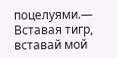поцелуями.— Вставая тигр, вставай мой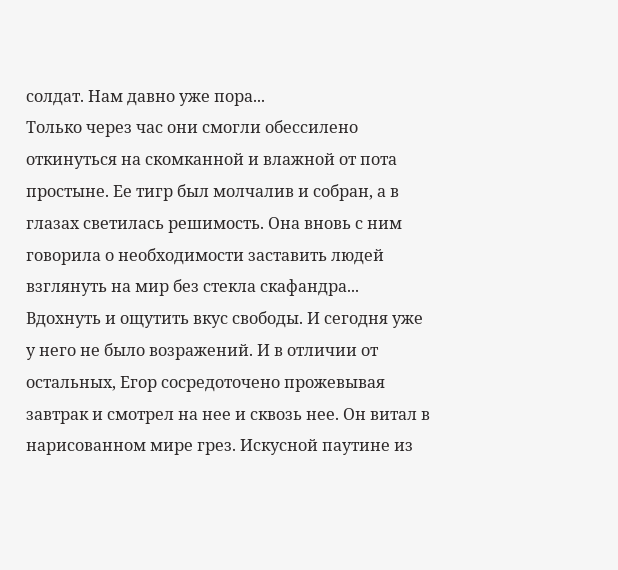солдат. Нам давно уже пора...
Только через час они смогли обессилено откинуться на скомканной и влажной от пота простыне. Ее тигр был молчалив и собран, а в глазах светилась решимость. Она вновь с ним говорила о необходимости заставить людей взглянуть на мир без стекла скафандра... Вдохнуть и ощутить вкус свободы. И сегодня уже у него не было возражений. И в отличии от остальных, Егор сосредоточено прожевывая завтрак и смотрел на нее и сквозь нее. Он витал в нарисованном мире грез. Искусной паутине из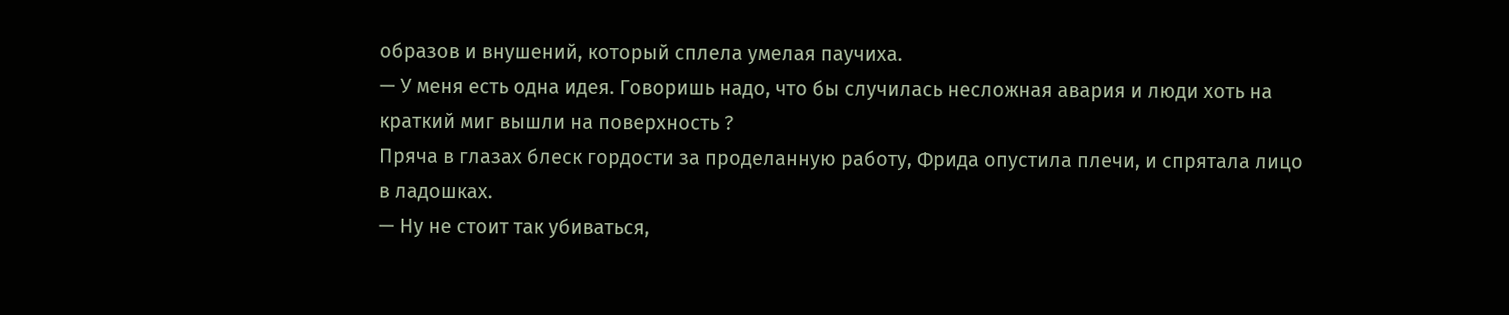образов и внушений, который сплела умелая паучиха.
— У меня есть одна идея. Говоришь надо, что бы случилась несложная авария и люди хоть на краткий миг вышли на поверхность ?
Пряча в глазах блеск гордости за проделанную работу, Фрида опустила плечи, и спрятала лицо в ладошках.
— Ну не стоит так убиваться,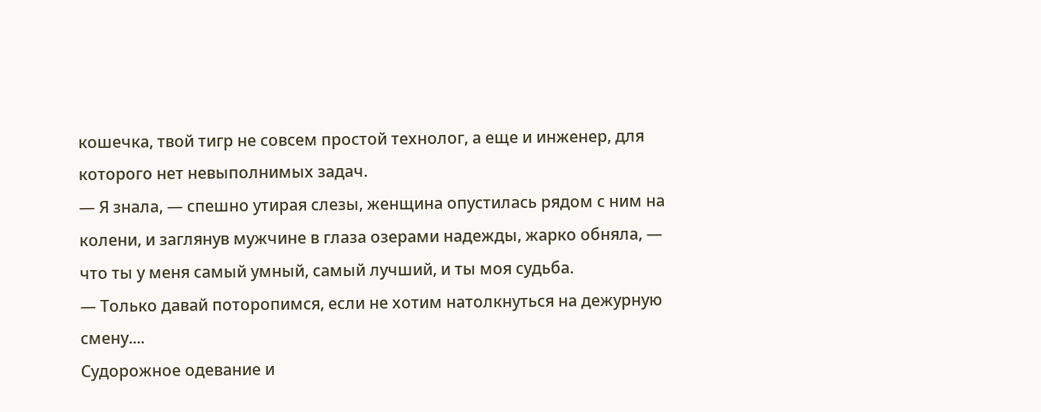кошечка, твой тигр не совсем простой технолог, а еще и инженер, для которого нет невыполнимых задач.
— Я знала, — спешно утирая слезы, женщина опустилась рядом с ним на колени, и заглянув мужчине в глаза озерами надежды, жарко обняла, — что ты у меня самый умный, самый лучший, и ты моя судьба.
— Только давай поторопимся, если не хотим натолкнуться на дежурную смену....
Судорожное одевание и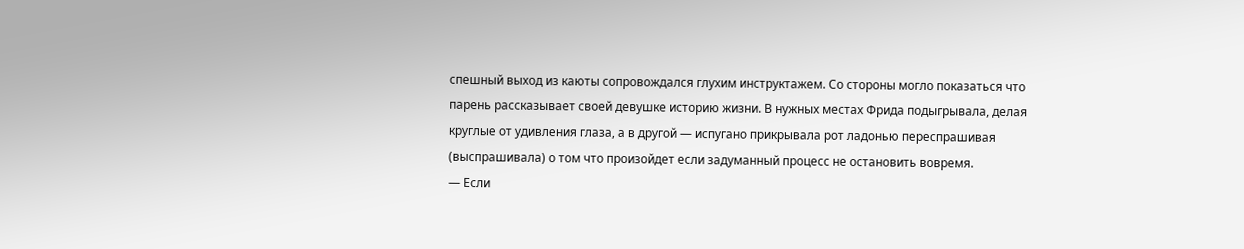спешный выход из каюты сопровождался глухим инструктажем. Со стороны могло показаться что парень рассказывает своей девушке историю жизни. В нужных местах Фрида подыгрывала, делая круглые от удивления глаза, а в другой — испугано прикрывала рот ладонью переспрашивая (выспрашивала) о том что произойдет если задуманный процесс не остановить вовремя.
— Если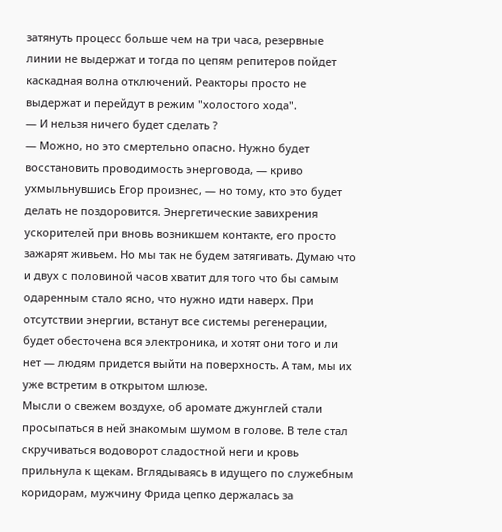затянуть процесс больше чем на три часа, резервные линии не выдержат и тогда по цепям репитеров пойдет каскадная волна отключений. Реакторы просто не выдержат и перейдут в режим "холостого хода".
— И нельзя ничего будет сделать ?
— Можно, но это смертельно опасно. Нужно будет восстановить проводимость энерговода, — криво ухмыльнувшись Егор произнес, — но тому, кто это будет делать не поздоровится. Энергетические завихрения ускорителей при вновь возникшем контакте, его просто зажарят живьем. Но мы так не будем затягивать. Думаю что и двух с половиной часов хватит для того что бы самым одаренным стало ясно, что нужно идти наверх. При отсутствии энергии, встанут все системы регенерации, будет обесточена вся электроника, и хотят они того и ли нет — людям придется выйти на поверхность. А там, мы их уже встретим в открытом шлюзе.
Мысли о свежем воздухе, об аромате джунглей стали просыпаться в ней знакомым шумом в голове. В теле стал скручиваться водоворот сладостной неги и кровь прильнула к щекам. Вглядываясь в идущего по служебным коридорам, мужчину Фрида цепко держалась за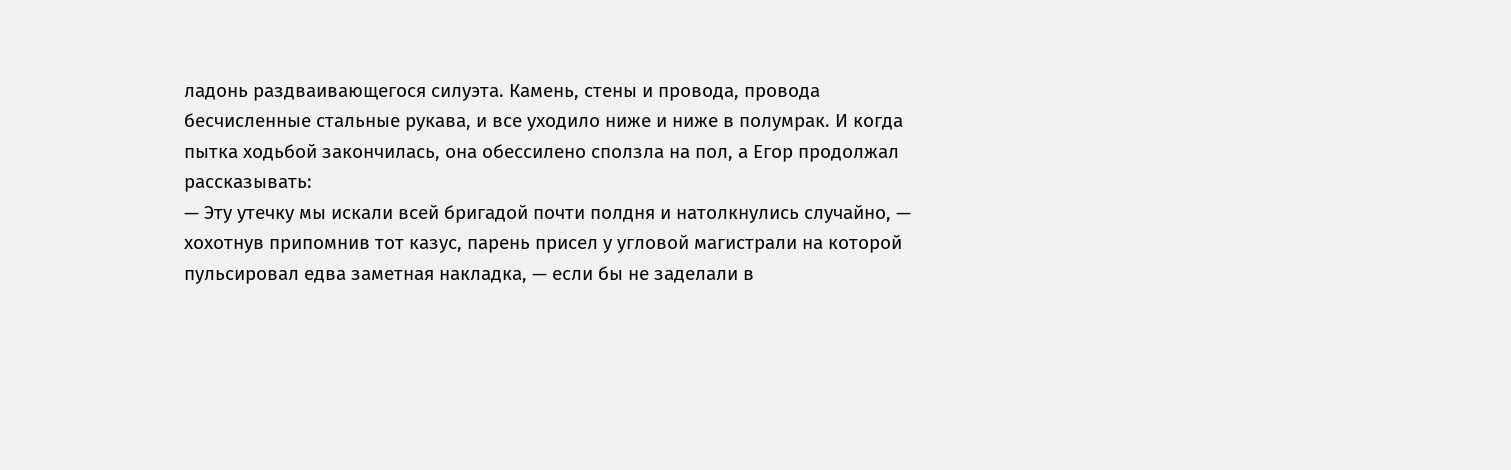ладонь раздваивающегося силуэта. Камень, стены и провода, провода бесчисленные стальные рукава, и все уходило ниже и ниже в полумрак. И когда пытка ходьбой закончилась, она обессилено сползла на пол, а Егор продолжал рассказывать:
— Эту утечку мы искали всей бригадой почти полдня и натолкнулись случайно, — хохотнув припомнив тот казус, парень присел у угловой магистрали на которой пульсировал едва заметная накладка, — если бы не заделали в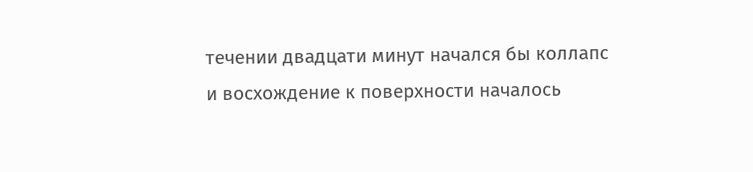течении двадцати минут начался бы коллапс и восхождение к поверхности началось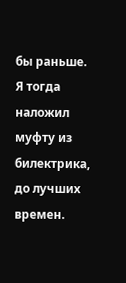бы раньше. Я тогда наложил муфту из билектрика, до лучших времен.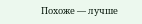Похоже — лучше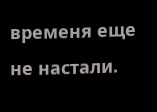временя еще не настали.